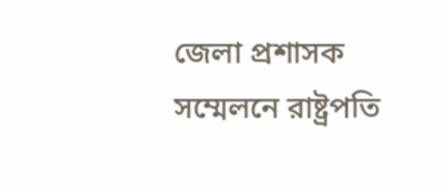জেলা প্রশাসক সম্মেলনে রাষ্ট্রপতি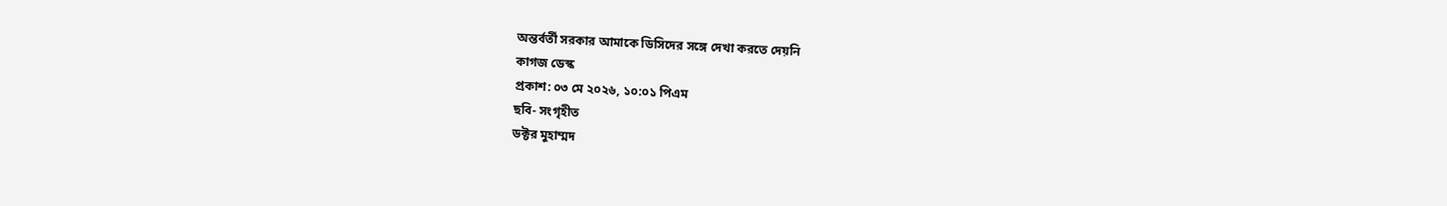অন্তর্বর্তী সরকার আমাকে ডিসিদের সঙ্গে দেখা করতে দেয়নি
কাগজ ডেস্ক
প্রকাশ: ০৩ মে ২০২৬, ১০:০১ পিএম
ছবি- সংগৃহীত
ডক্টর মুহাম্মদ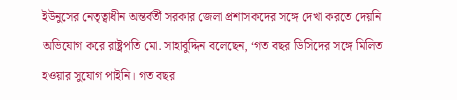ইউনুসের নেতৃত্বাধীন অন্তর্বর্তী সরকার জেলা প্রশাসকদের সঙ্গে দেখা করতে দেয়নি অভিযোগ করে রাষ্ট্রপতি মো. সাহাবুদ্দিন বলেছেন, ‘গত বছর ডিসিদের সঙ্গে মিলিত হওয়ার সুযোগ পাইনি। গত বছর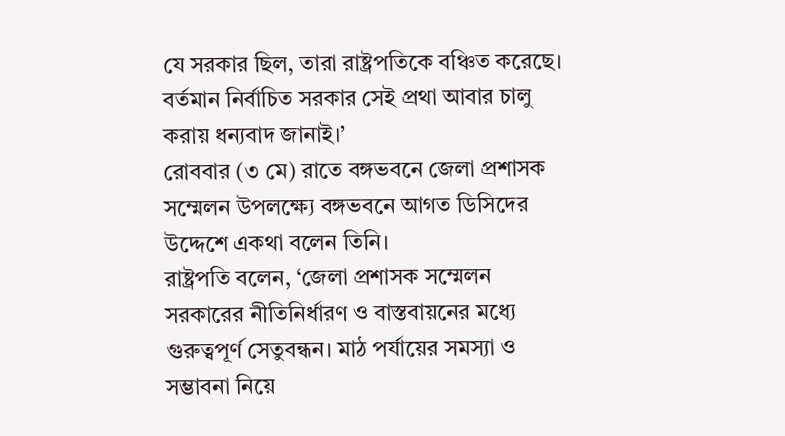যে সরকার ছিল, তারা রাষ্ট্রপতিকে বঞ্চিত করেছে। বর্তমান নির্বাচিত সরকার সেই প্রথা আবার চালু করায় ধন্যবাদ জানাই।’
রোববার (৩ মে) রাতে বঙ্গভবনে জেলা প্রশাসক সম্মেলন উপলক্ষ্যে বঙ্গভবনে আগত ডিসিদের উদ্দেশে একথা বলেন তিনি।
রাষ্ট্রপতি বলেন, ‘জেলা প্রশাসক সম্মেলন সরকারের নীতিনির্ধারণ ও বাস্তবায়নের মধ্যে গুরুত্বপূর্ণ সেতুবন্ধন। মাঠ পর্যায়ের সমস্যা ও সম্ভাবনা নিয়ে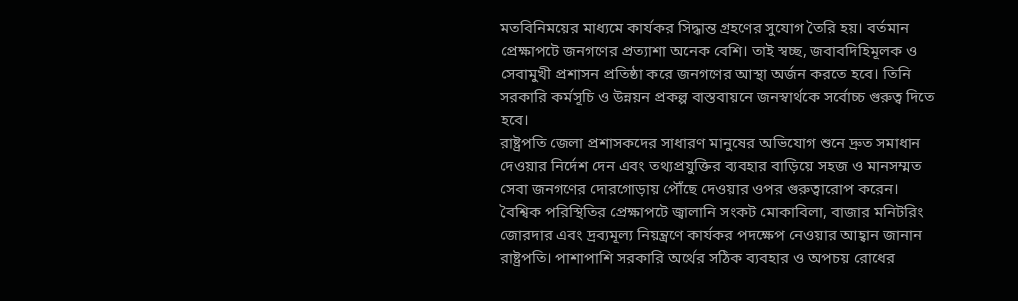মতবিনিময়ের মাধ্যমে কার্যকর সিদ্ধান্ত গ্রহণের সুযোগ তৈরি হয়। বর্তমান প্রেক্ষাপটে জনগণের প্রত্যাশা অনেক বেশি। তাই স্বচ্ছ, জবাবদিহিমূলক ও সেবামুখী প্রশাসন প্রতিষ্ঠা করে জনগণের আস্থা অর্জন করতে হবে। তিনি সরকারি কর্মসূচি ও উন্নয়ন প্রকল্প বাস্তবায়নে জনস্বার্থকে সর্বোচ্চ গুরুত্ব দিতে হবে।
রাষ্ট্রপতি জেলা প্রশাসকদের সাধারণ মানুষের অভিযোগ শুনে দ্রুত সমাধান দেওয়ার নির্দেশ দেন এবং তথ্যপ্রযুক্তির ব্যবহার বাড়িয়ে সহজ ও মানসম্মত সেবা জনগণের দোরগোড়ায় পৌঁছে দেওয়ার ওপর গুরুত্বারোপ করেন।
বৈশ্বিক পরিস্থিতির প্রেক্ষাপটে জ্বালানি সংকট মোকাবিলা, বাজার মনিটরিং জোরদার এবং দ্রব্যমূল্য নিয়ন্ত্রণে কার্যকর পদক্ষেপ নেওয়ার আহ্বান জানান রাষ্ট্রপতি। পাশাপাশি সরকারি অর্থের সঠিক ব্যবহার ও অপচয় রোধের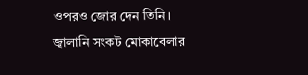ওপরও জোর দেন তিনি।
জ্বালানি সংকট মোকাবেলার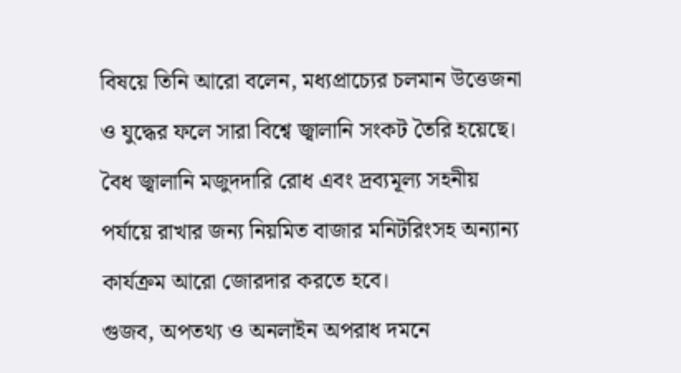বিষয়ে তিনি আরো বলেন, মধ্যপ্রাচ্যের চলমান উত্তেজনা ও যুদ্ধের ফলে সারা বিশ্বে জ্বালানি সংকট তৈরি হয়েছে। বৈধ জ্বালানি মজুদদারি রোধ এবং দ্রব্যমূল্য সহনীয় পর্যায়ে রাখার জন্য নিয়মিত বাজার মনিটরিংসহ অন্যান্য কার্যক্রম আরো জোরদার করতে হবে।
গুজব, অপতথ্য ও অনলাইন অপরাধ দমনে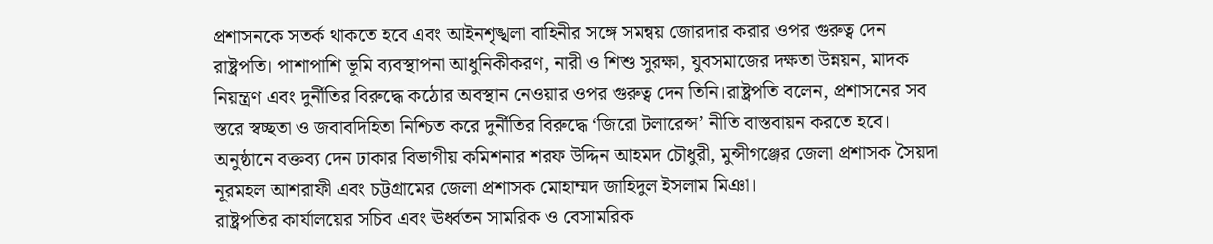প্রশাসনকে সতর্ক থাকতে হবে এবং আইনশৃঙ্খলা বাহিনীর সঙ্গে সমন্বয় জোরদার করার ওপর গুরুত্ব দেন রাষ্ট্রপতি। পাশাপাশি ভূমি ব্যবস্থাপনা আধুনিকীকরণ, নারী ও শিশু সুরক্ষা, যুবসমাজের দক্ষতা উন্নয়ন, মাদক নিয়ন্ত্রণ এবং দুর্নীতির বিরুদ্ধে কঠোর অবস্থান নেওয়ার ওপর গুরুত্ব দেন তিনি।রাষ্ট্রপতি বলেন, প্রশাসনের সব স্তরে স্বচ্ছতা ও জবাবদিহিতা নিশ্চিত করে দুর্নীতির বিরুদ্ধে ‘জিরো টলারেন্স’ নীতি বাস্তবায়ন করতে হবে।
অনুষ্ঠানে বক্তব্য দেন ঢাকার বিভাগীয় কমিশনার শরফ উদ্দিন আহমদ চৌধুরী, মুন্সীগঞ্জের জেলা প্রশাসক সৈয়দা নূরমহল আশরাফী এবং চট্টগ্রামের জেলা প্রশাসক মোহাম্মদ জাহিদুল ইসলাম মিঞা।
রাষ্ট্রপতির কার্যালয়ের সচিব এবং ঊর্ধ্বতন সামরিক ও বেসামরিক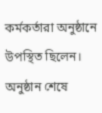কর্মকর্তারা অনুষ্ঠানে উপস্থিত ছিলেন।
অনুষ্ঠান শেষে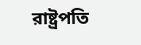রাষ্ট্রপতি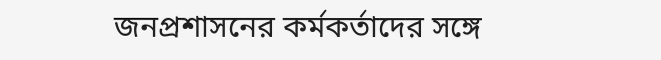জনপ্রশাসনের কর্মকর্তাদের সঙ্গে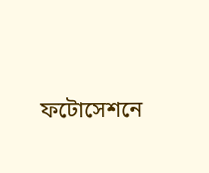ফটোসেশনে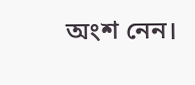অংশ নেন।